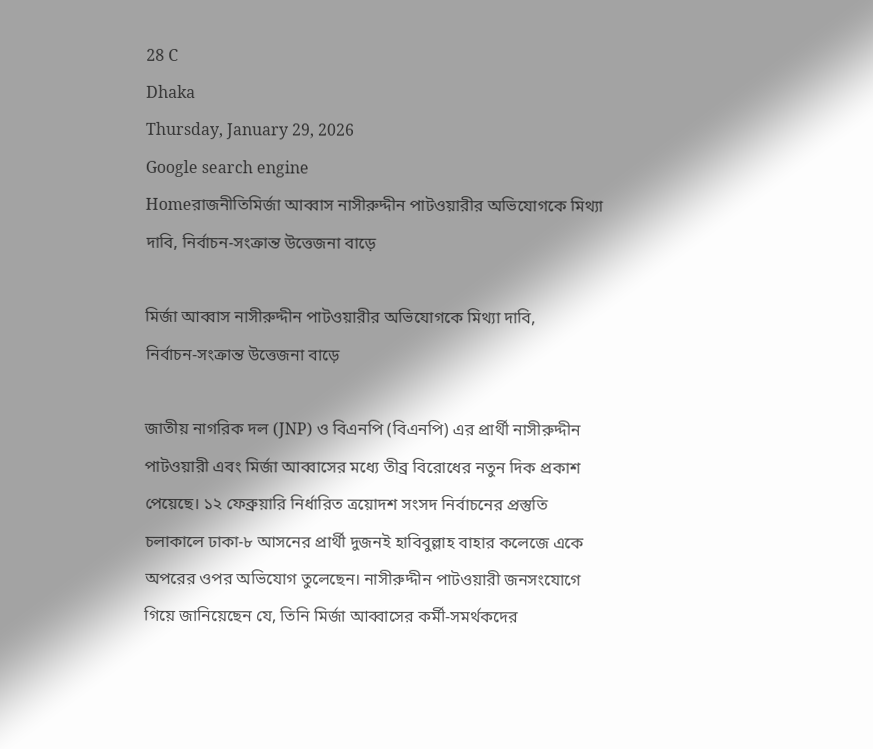28 C
Dhaka
Thursday, January 29, 2026
Google search engine
Homeরাজনীতিমির্জা আব্বাস নাসীরুদ্দীন পাটওয়ারীর অভিযোগকে মিথ্যা দাবি, নির্বাচন‑সংক্রান্ত উত্তেজনা বাড়ে

মির্জা আব্বাস নাসীরুদ্দীন পাটওয়ারীর অভিযোগকে মিথ্যা দাবি, নির্বাচন‑সংক্রান্ত উত্তেজনা বাড়ে

জাতীয় নাগরিক দল (JNP) ও বিএনপি (বিএনপি) এর প্রার্থী নাসীরুদ্দীন পাটওয়ারী এবং মির্জা আব্বাসের মধ্যে তীব্র বিরোধের নতুন দিক প্রকাশ পেয়েছে। ১২ ফেব্রুয়ারি নির্ধারিত ত্রয়োদশ সংসদ নির্বাচনের প্রস্তুতি চলাকালে ঢাকা‑৮ আসনের প্রার্থী দুজনই হাবিবুল্লাহ বাহার কলেজে একে অপরের ওপর অভিযোগ তুলেছেন। নাসীরুদ্দীন পাটওয়ারী জনসংযোগে গিয়ে জানিয়েছেন যে, তিনি মির্জা আব্বাসের কর্মী‑সমর্থকদের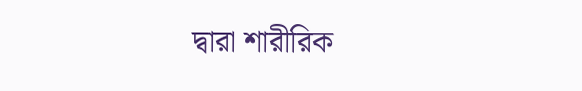দ্বারা শারীরিক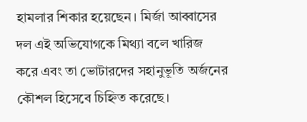হামলার শিকার হয়েছেন। মির্জা আব্বাসের দল এই অভিযোগকে মিথ্যা বলে খারিজ করে এবং তা ভোটারদের সহানুভূতি অর্জনের কৌশল হিসেবে চিহ্নিত করেছে।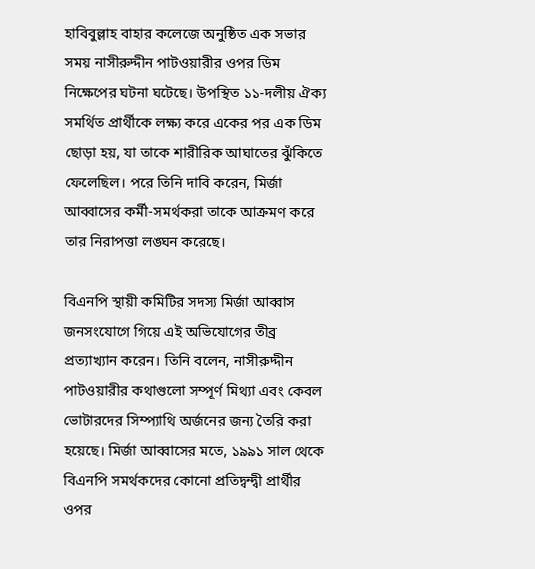হাবিবুল্লাহ বাহার কলেজে অনুষ্ঠিত এক সভার সময় নাসীরুদ্দীন পাটওয়ারীর ওপর ডিম নিক্ষেপের ঘটনা ঘটেছে। উপস্থিত ১১‑দলীয় ঐক্য সমর্থিত প্রার্থীকে লক্ষ্য করে একের পর এক ডিম ছোড়া হয়, যা তাকে শারীরিক আঘাতের ঝুঁকিতে ফেলেছিল। পরে তিনি দাবি করেন, মির্জা আব্বাসের কর্মী‑সমর্থকরা তাকে আক্রমণ করে তার নিরাপত্তা লঙ্ঘন করেছে।

বিএনপি স্থায়ী কমিটির সদস্য মির্জা আব্বাস জনসংযোগে গিয়ে এই অভিযোগের তীব্র প্রত্যাখ্যান করেন। তিনি বলেন, নাসীরুদ্দীন পাটওয়ারীর কথাগুলো সম্পূর্ণ মিথ্যা এবং কেবল ভোটারদের সিম্প্যাথি অর্জনের জন্য তৈরি করা হয়েছে। মির্জা আব্বাসের মতে, ১৯৯১ সাল থেকে বিএনপি সমর্থকদের কোনো প্রতিদ্বন্দ্বী প্রার্থীর ওপর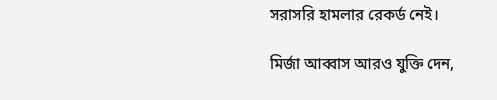সরাসরি হামলার রেকর্ড নেই।

মির্জা আব্বাস আরও যুক্তি দেন,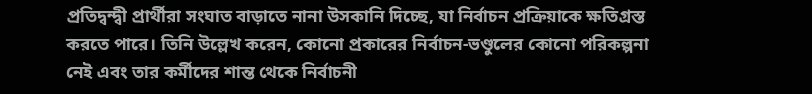প্রতিদ্বন্দ্বী প্রার্থীরা সংঘাত বাড়াতে নানা উসকানি দিচ্ছে, যা নির্বাচন প্রক্রিয়াকে ক্ষতিগ্রস্ত করতে পারে। তিনি উল্লেখ করেন, কোনো প্রকারের নির্বাচন‑ভণ্ডুলের কোনো পরিকল্পনা নেই এবং তার কর্মীদের শান্ত থেকে নির্বাচনী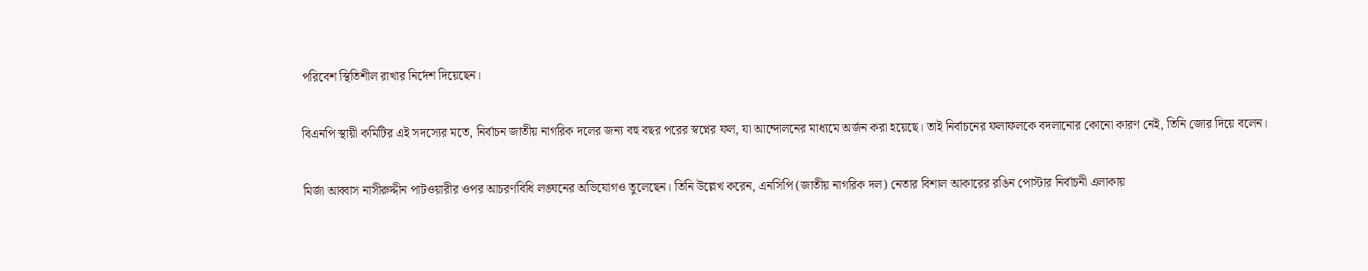পরিবেশ স্থিতিশীল রাখার নির্দেশ দিয়েছেন।

বিএনপি স্থায়ী কমিটির এই সদস্যের মতে, নির্বাচন জাতীয় নাগরিক দলের জন্য বহু বছর পরের স্বপ্নের ফল, যা আন্দোলনের মাধ্যমে অর্জন করা হয়েছে। তাই নির্বাচনের ফলাফলকে বদলানোর কোনো কারণ নেই, তিনি জোর দিয়ে বলেন।

মির্জা আব্বাস নাসীরুদ্দীন পাটওয়ারীর ওপর আচরণবিধি লঙ্ঘনের অভিযোগও তুলেছেন। তিনি উল্লেখ করেন, এনসিপি (জাতীয় নাগরিক দল) নেতার বিশাল আকারের রঙিন পোস্টার নির্বাচনী এলাকায়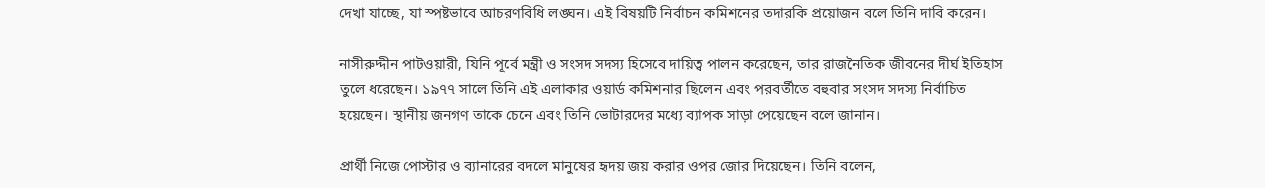দেখা যাচ্ছে, যা স্পষ্টভাবে আচরণবিধি লঙ্ঘন। এই বিষয়টি নির্বাচন কমিশনের তদারকি প্রয়োজন বলে তিনি দাবি করেন।

নাসীরুদ্দীন পাটওয়ারী, যিনি পূর্বে মন্ত্রী ও সংসদ সদস্য হিসেবে দায়িত্ব পালন করেছেন, তার রাজনৈতিক জীবনের দীর্ঘ ইতিহাস তুলে ধরেছেন। ১৯৭৭ সালে তিনি এই এলাকার ওয়ার্ড কমিশনার ছিলেন এবং পরবর্তীতে বহুবার সংসদ সদস্য নির্বাচিত হয়েছেন। স্থানীয় জনগণ তাকে চেনে এবং তিনি ভোটারদের মধ্যে ব্যাপক সাড়া পেয়েছেন বলে জানান।

প্রার্থী নিজে পোস্টার ও ব্যানারের বদলে মানুষের হৃদয় জয় করার ওপর জোর দিয়েছেন। তিনি বলেন,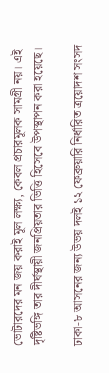ভোটারদের মন জয় করাই মূল লক্ষ্য, কেবল প্রচারমূলক সামগ্রী নয়। এই দৃষ্টিভঙ্গি তার দীর্ঘস্থায়ী জনপ্রিয়তার ভিত্তি হিসেবে উপস্থাপন করা হয়েছে।

ঢাকা‑৮ আসনের জন্য উভয় দলই ১২ ফেব্রুয়ারি নির্ধারিত ত্রয়োদশ সংসদ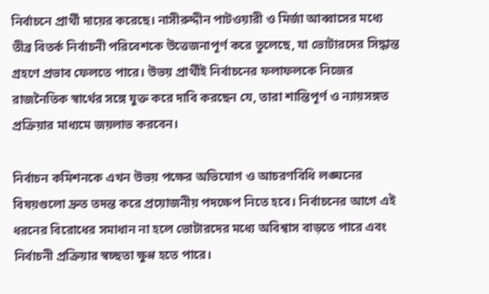নির্বাচনে প্রার্থী দায়ের করেছে। নাসীরুদ্দীন পাটওয়ারী ও মির্জা আব্বাসের মধ্যে তীব্র বিতর্ক নির্বাচনী পরিবেশকে উত্তেজনাপূর্ণ করে তুলেছে, যা ভোটারদের সিদ্ধান্ত গ্রহণে প্রভাব ফেলতে পারে। উভয় প্রার্থীই নির্বাচনের ফলাফলকে নিজের রাজনৈতিক স্বার্থের সঙ্গে যুক্ত করে দাবি করছেন যে, তারা শান্তিপূর্ণ ও ন্যায়সঙ্গত প্রক্রিয়ার মাধ্যমে জয়লাভ করবেন।

নির্বাচন কমিশনকে এখন উভয় পক্ষের অভিযোগ ও আচরণবিধি লঙ্ঘনের বিষয়গুলো দ্রুত তদন্ত করে প্রয়োজনীয় পদক্ষেপ নিতে হবে। নির্বাচনের আগে এই ধরনের বিরোধের সমাধান না হলে ভোটারদের মধ্যে অবিশ্বাস বাড়তে পারে এবং নির্বাচনী প্রক্রিয়ার স্বচ্ছতা ক্ষুণ্ণ হতে পারে।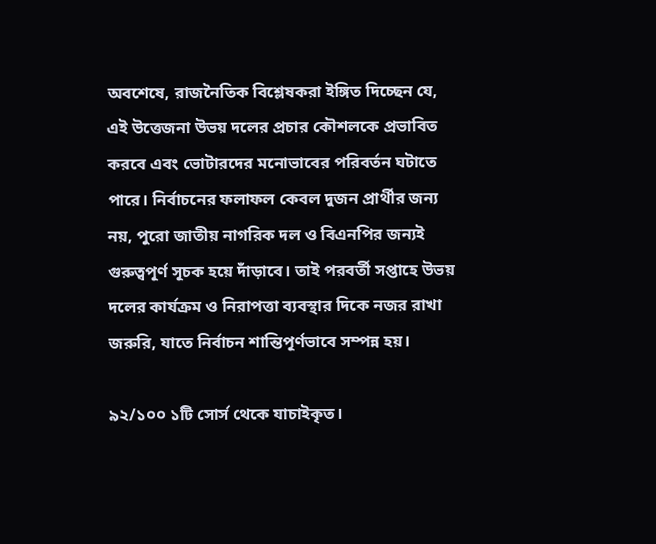অবশেষে, রাজনৈতিক বিশ্লেষকরা ইঙ্গিত দিচ্ছেন যে, এই উত্তেজনা উভয় দলের প্রচার কৌশলকে প্রভাবিত করবে এবং ভোটারদের মনোভাবের পরিবর্তন ঘটাতে পারে। নির্বাচনের ফলাফল কেবল দুজন প্রার্থীর জন্য নয়, পুরো জাতীয় নাগরিক দল ও বিএনপির জন্যই গুরুত্বপূর্ণ সূচক হয়ে দাঁড়াবে। তাই পরবর্তী সপ্তাহে উভয় দলের কার্যক্রম ও নিরাপত্তা ব্যবস্থার দিকে নজর রাখা জরুরি, যাতে নির্বাচন শান্তিপূর্ণভাবে সম্পন্ন হয়।

৯২/১০০ ১টি সোর্স থেকে যাচাইকৃত।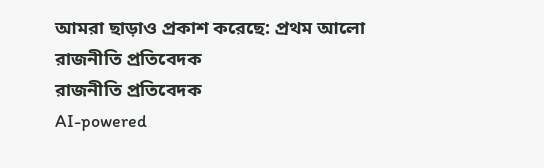আমরা ছাড়াও প্রকাশ করেছে: প্রথম আলো
রাজনীতি প্রতিবেদক
রাজনীতি প্রতিবেদক
AI-powered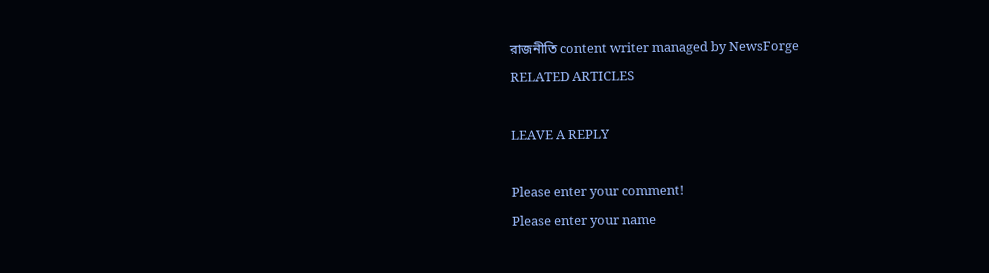রাজনীতি content writer managed by NewsForge
RELATED ARTICLES

LEAVE A REPLY

Please enter your comment!
Please enter your name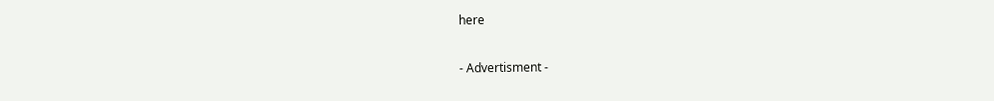here

- Advertisment -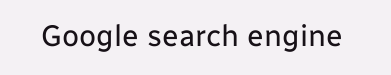Google search engine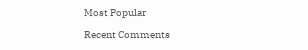Most Popular

Recent Comments